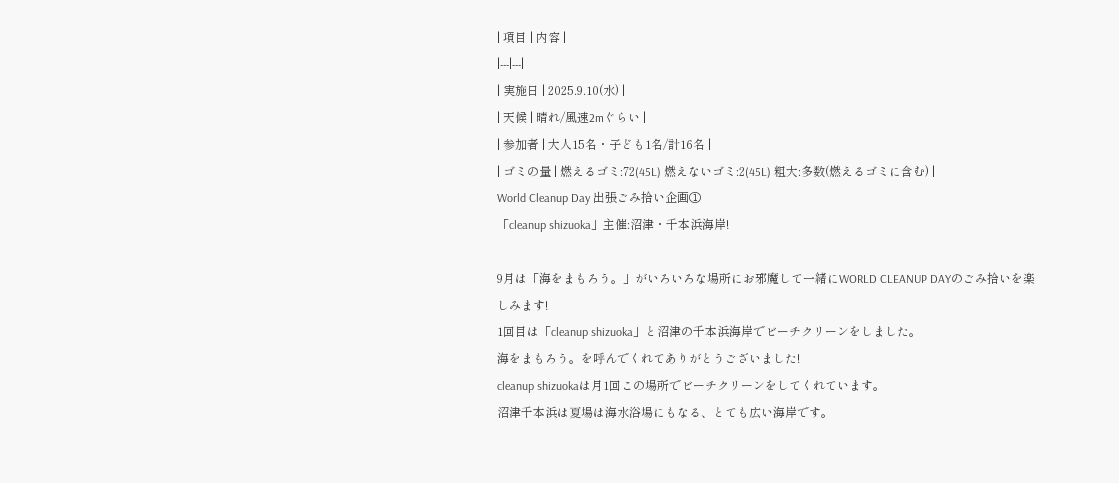| 項目 | 内容 |
|---|---|
| 実施日 | 2025.9.10(水) |
| 天候 | 晴れ/風速2mぐらい |
| 参加者 | 大人15名・子ども1名/計16名 |
| ゴミの量 | 燃えるゴミ:72(45L) 燃えないゴミ:2(45L) 粗大:多数(燃えるゴミに含む) |
World Cleanup Day 出張ごみ拾い企画①
「cleanup shizuoka」主催:沼津・千本浜海岸!

9月は「海をまもろう。」がいろいろな場所にお邪魔して一緒にWORLD CLEANUP DAYのごみ拾いを楽しみます!
1回目は「cleanup shizuoka」と沼津の千本浜海岸でビーチクリーンをしました。
海をまもろう。を呼んでくれてありがとうございました!
cleanup shizuokaは月1回この場所でビーチクリーンをしてくれています。
沼津千本浜は夏場は海水浴場にもなる、とても広い海岸です。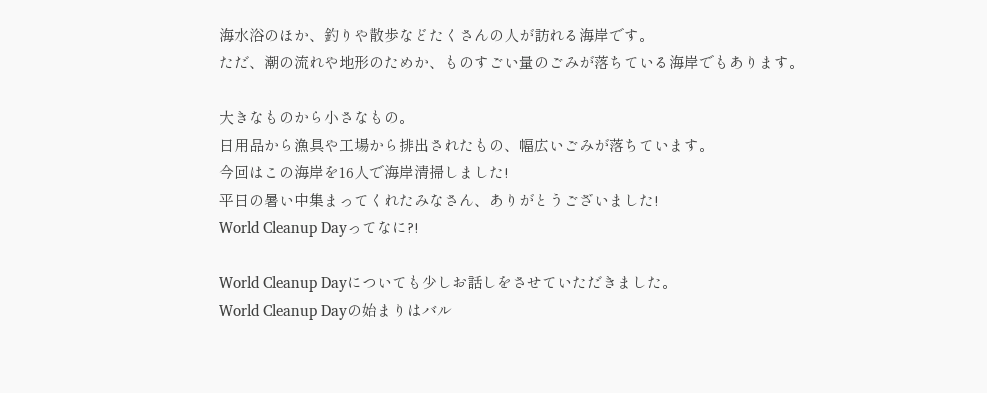海水浴のほか、釣りや散歩などたくさんの人が訪れる海岸です。
ただ、潮の流れや地形のためか、ものすごい量のごみが落ちている海岸でもあります。

大きなものから小さなもの。
日用品から漁具や工場から排出されたもの、幅広いごみが落ちています。
今回はこの海岸を16人で海岸清掃しました!
平日の暑い中集まってくれたみなさん、ありがとうございました!
World Cleanup Dayってなに?!

World Cleanup Dayについても少しお話しをさせていただきました。
World Cleanup Dayの始まりはバル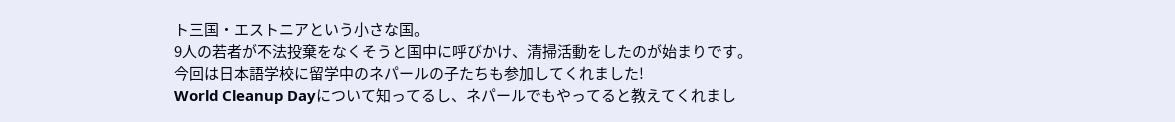ト三国・エストニアという小さな国。
9人の若者が不法投棄をなくそうと国中に呼びかけ、清掃活動をしたのが始まりです。
今回は日本語学校に留学中のネパールの子たちも参加してくれました!
World Cleanup Dayについて知ってるし、ネパールでもやってると教えてくれまし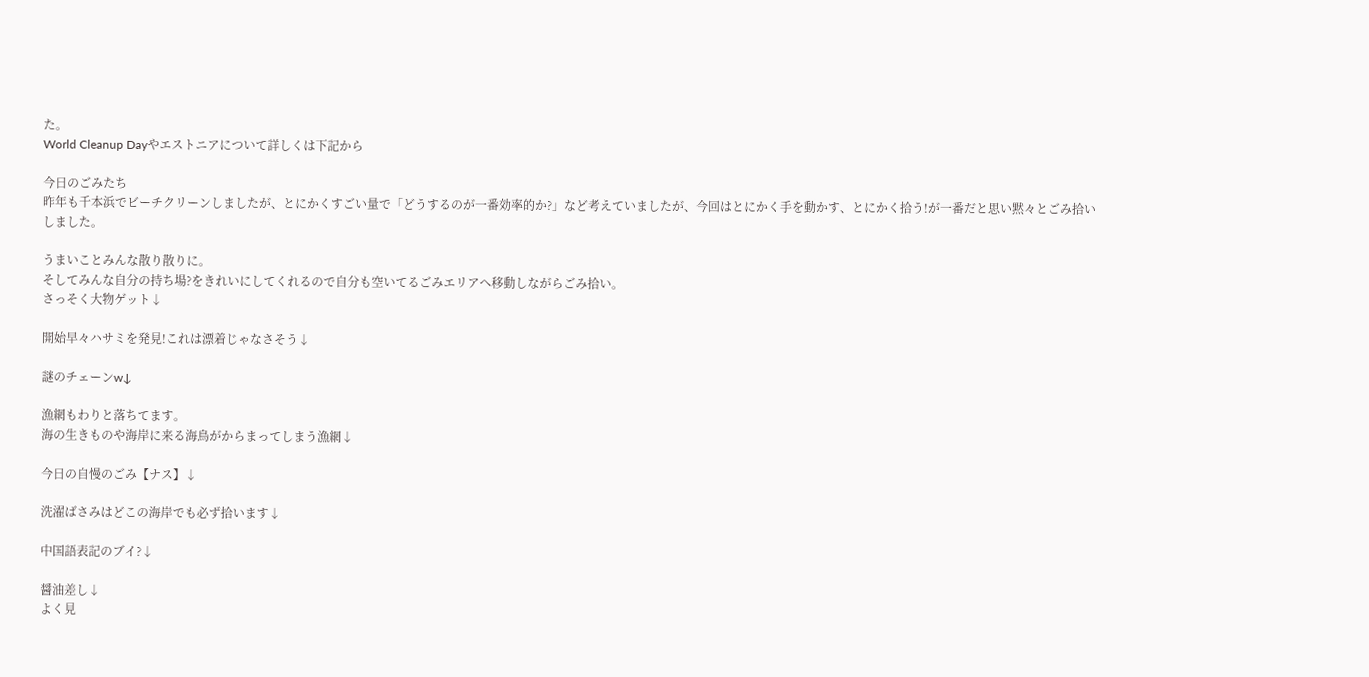た。
World Cleanup Dayやエストニアについて詳しくは下記から

今日のごみたち
昨年も千本浜でビーチクリーンしましたが、とにかくすごい量で「どうするのが一番効率的か?」など考えていましたが、今回はとにかく手を動かす、とにかく拾う!が一番だと思い黙々とごみ拾いしました。

うまいことみんな散り散りに。
そしてみんな自分の持ち場?をきれいにしてくれるので自分も空いてるごみエリアへ移動しながらごみ拾い。
さっそく大物ゲット↓

開始早々ハサミを発見!これは漂着じゃなさそう↓

謎のチェーンw↓

漁網もわりと落ちてます。
海の生きものや海岸に来る海鳥がからまってしまう漁網↓

今日の自慢のごみ【ナス】↓

洗濯ばさみはどこの海岸でも必ず拾います↓

中国語表記のブイ?↓

醤油差し↓
よく見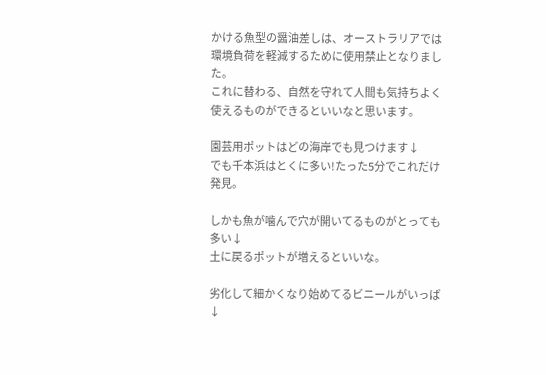かける魚型の醤油差しは、オーストラリアでは環境負荷を軽減するために使用禁止となりました。
これに替わる、自然を守れて人間も気持ちよく使えるものができるといいなと思います。

園芸用ポットはどの海岸でも見つけます↓
でも千本浜はとくに多い!たった5分でこれだけ発見。

しかも魚が噛んで穴が開いてるものがとっても多い↓
土に戻るポットが増えるといいな。

劣化して細かくなり始めてるビニールがいっぱ↓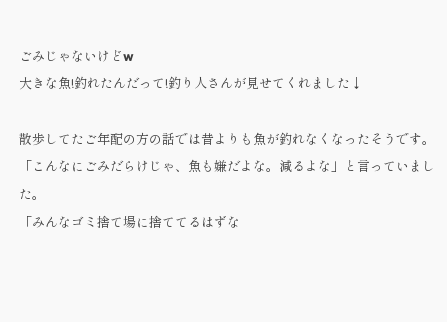ごみじゃないけどw
大きな魚!釣れたんだって!釣り人さんが見せてくれました↓

散歩してたご年配の方の話では昔よりも魚が釣れなくなったそうです。
「こんなにごみだらけじゃ、魚も嫌だよな。減るよな」と言っていました。
「みんなゴミ捨て場に捨ててるはずな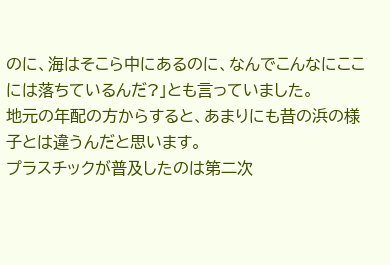のに、海はそこら中にあるのに、なんでこんなにここには落ちているんだ?」とも言っていました。
地元の年配の方からすると、あまりにも昔の浜の様子とは違うんだと思います。
プラスチックが普及したのは第二次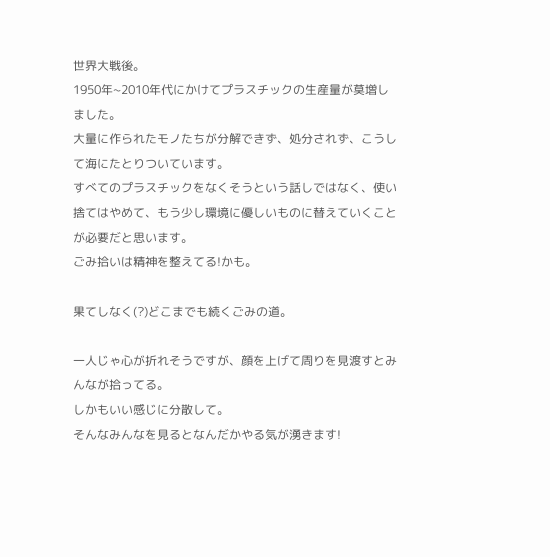世界大戦後。
1950年~2010年代にかけてプラスチックの生産量が莫増しました。
大量に作られたモノたちが分解できず、処分されず、こうして海にたとりついています。
すべてのプラスチックをなくそうという話しではなく、使い捨てはやめて、もう少し環境に優しいものに替えていくことが必要だと思います。
ごみ拾いは精神を整えてる!かも。

果てしなく(?)どこまでも続くごみの道。

一人じゃ心が折れそうですが、顔を上げて周りを見渡すとみんなが拾ってる。
しかもいい感じに分散して。
そんなみんなを見るとなんだかやる気が湧きます!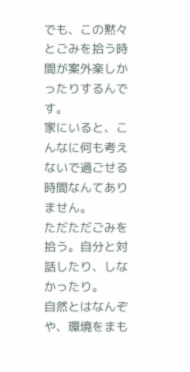でも、この黙々とごみを拾う時間が案外楽しかったりするんです。
家にいると、こんなに何も考えないで過ごせる時間なんてありません。
ただただごみを拾う。自分と対話したり、しなかったり。
自然とはなんぞや、環境をまも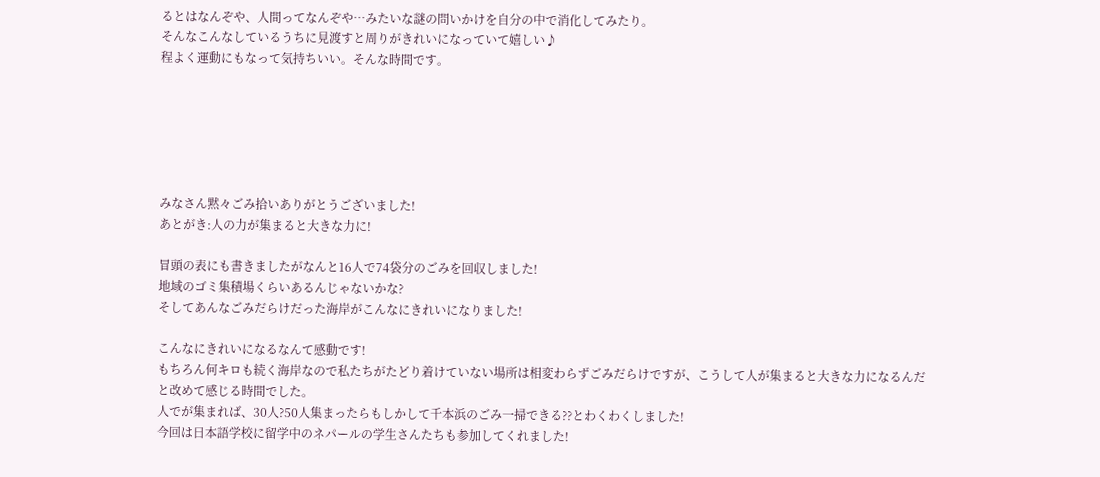るとはなんぞや、人間ってなんぞや…みたいな謎の問いかけを自分の中で消化してみたり。
そんなこんなしているうちに見渡すと周りがきれいになっていて嬉しい♪
程よく運動にもなって気持ちいい。そんな時間です。






みなさん黙々ごみ拾いありがとうございました!
あとがき:人の力が集まると大きな力に!

冒頭の表にも書きましたがなんと16人で74袋分のごみを回収しました!
地域のゴミ集積場くらいあるんじゃないかな?
そしてあんなごみだらけだった海岸がこんなにきれいになりました!

こんなにきれいになるなんて感動です!
もちろん何キロも続く海岸なので私たちがたどり着けていない場所は相変わらずごみだらけですが、こうして人が集まると大きな力になるんだと改めて感じる時間でした。
人でが集まれば、30人?50人集まったらもしかして千本浜のごみ一掃できる??とわくわくしました!
今回は日本語学校に留学中のネパールの学生さんたちも参加してくれました!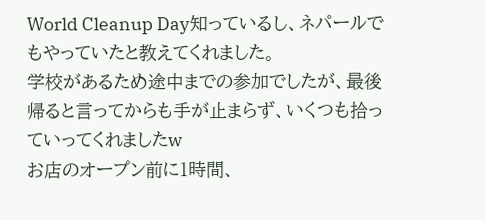World Cleanup Day知っているし、ネパールでもやっていたと教えてくれました。
学校があるため途中までの参加でしたが、最後帰ると言ってからも手が止まらず、いくつも拾っていってくれましたw
お店のオープン前に1時間、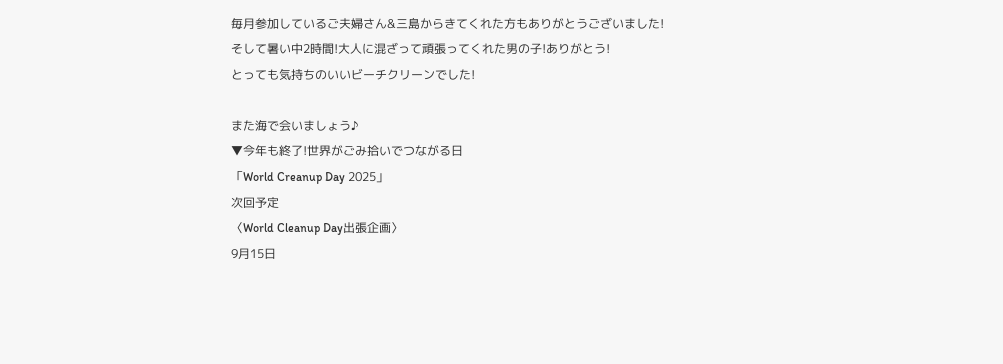毎月参加しているご夫婦さん&三島からきてくれた方もありがとうございました!
そして暑い中2時間!大人に混ざって頑張ってくれた男の子!ありがとう!
とっても気持ちのいいビーチクリーンでした!

また海で会いましょう♪
▼今年も終了!世界がごみ拾いでつながる日
「World Creanup Day 2025」
次回予定
〈World Cleanup Day出張企画〉
9月15日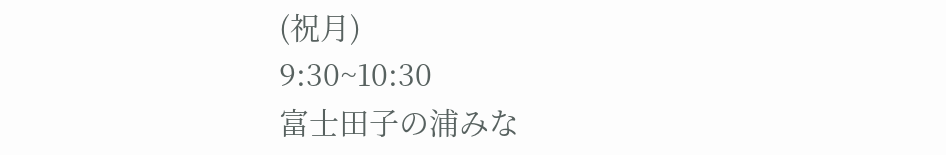(祝月)
9:30~10:30
富士田子の浦みな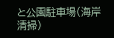と公園駐車場(海岸清掃)